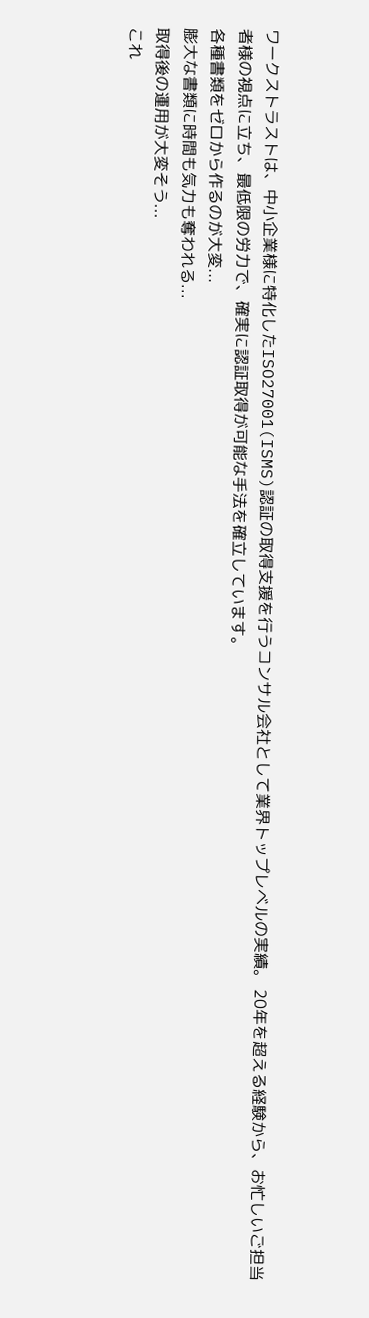ワークストラストは、中小企業様に特化したISO27001(ISMS)認証の取得支援を行うコンサル会社として業界トップレベルの実績。 20年を超える経験から、お忙しいご担当者様の視点に立ち、最低限の労力で、確実に認証取得が可能な手法を確立しています。
各種書類をゼロから作るのが大変...
膨大な書類に時間も気力も奪われる...
取得後の運用が大変そう...
これ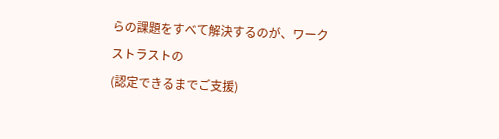らの課題をすべて解決するのが、ワークストラストの
(認定できるまでご支援)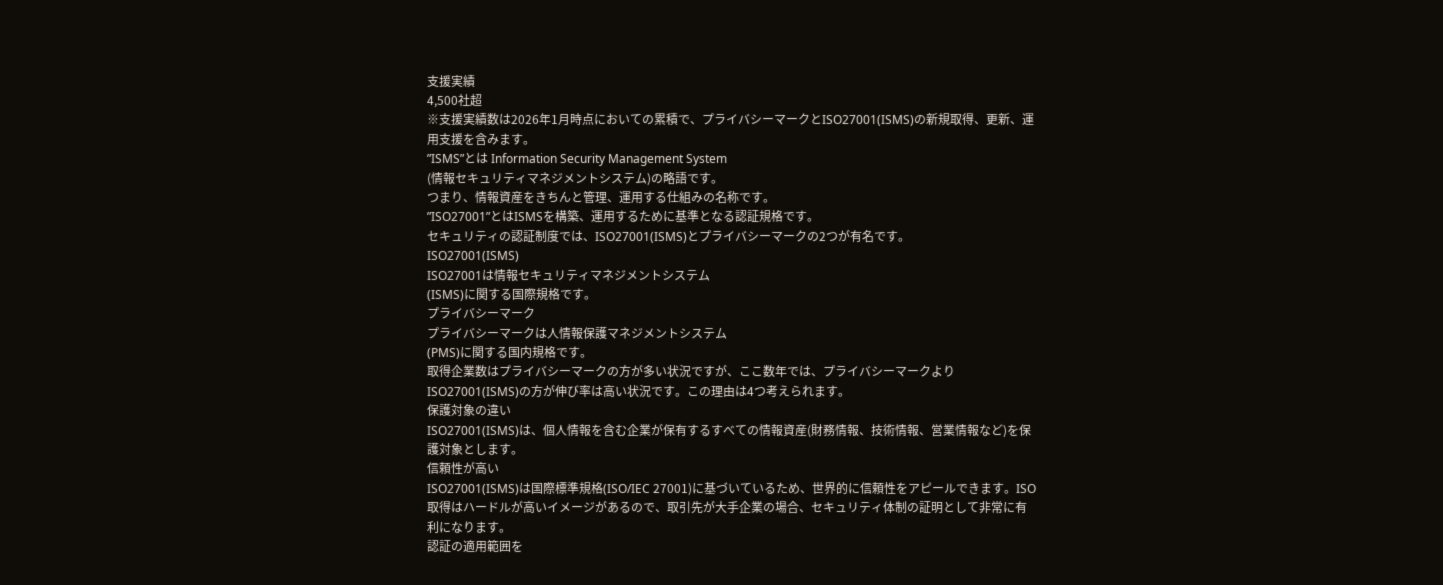支援実績
4,500社超
※支援実績数は2026年1月時点においての累積で、プライバシーマークとISO27001(ISMS)の新規取得、更新、運用支援を含みます。
”ISMS”とは Information Security Management System
(情報セキュリティマネジメントシステム)の略語です。
つまり、情報資産をきちんと管理、運用する仕組みの名称です。
”ISO27001”とはISMSを構築、運用するために基準となる認証規格です。
セキュリティの認証制度では、ISO27001(ISMS)とプライバシーマークの2つが有名です。
ISO27001(ISMS)
ISO27001は情報セキュリティマネジメントシステム
(ISMS)に関する国際規格です。
プライバシーマーク
プライバシーマークは人情報保護マネジメントシステム
(PMS)に関する国内規格です。
取得企業数はプライバシーマークの方が多い状況ですが、ここ数年では、プライバシーマークよりISO27001(ISMS)の方が伸び率は高い状況です。この理由は4つ考えられます。
保護対象の違い
ISO27001(ISMS)は、個人情報を含む企業が保有するすべての情報資産(財務情報、技術情報、営業情報など)を保護対象とします。
信頼性が高い
ISO27001(ISMS)は国際標準規格(ISO/IEC 27001)に基づいているため、世界的に信頼性をアピールできます。ISO取得はハードルが高いイメージがあるので、取引先が大手企業の場合、セキュリティ体制の証明として非常に有利になります。
認証の適用範囲を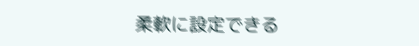柔軟に設定できる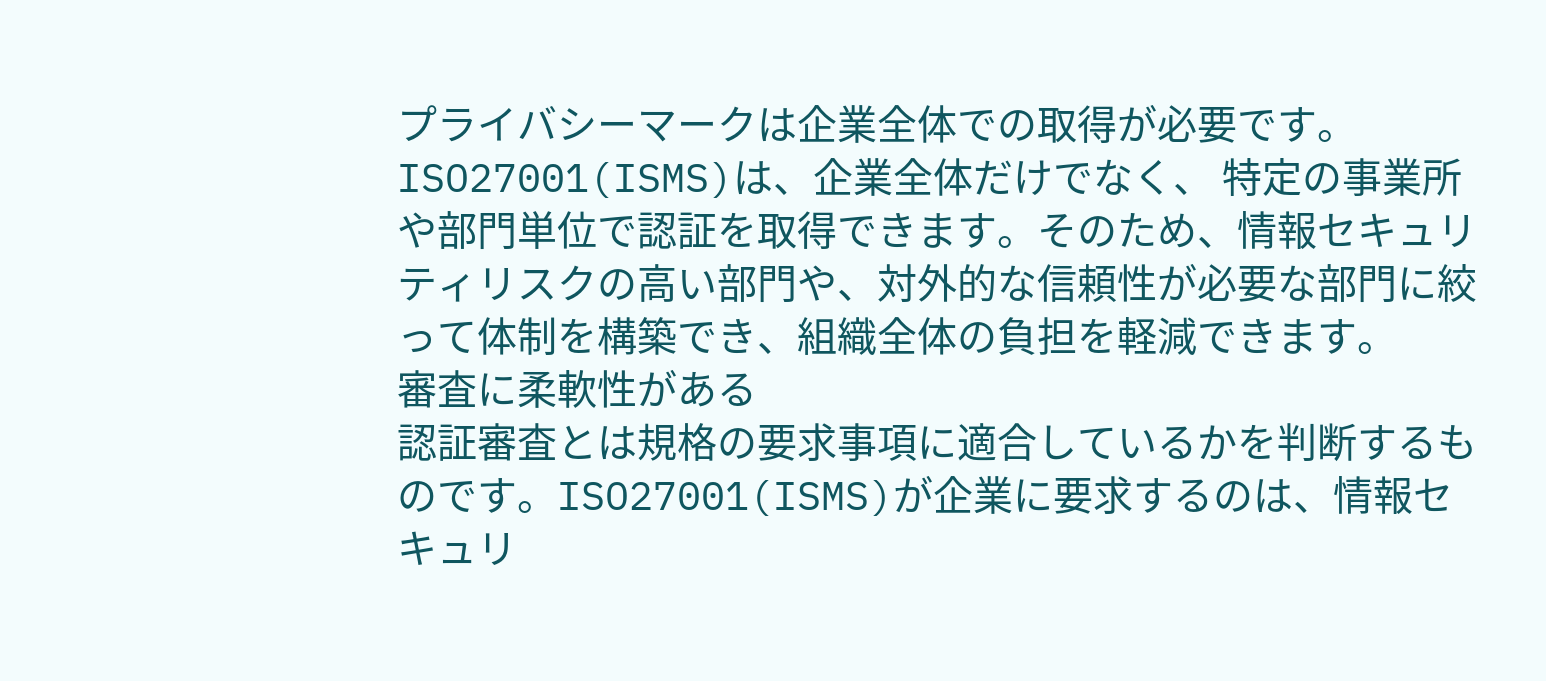プライバシーマークは企業全体での取得が必要です。ISO27001(ISMS)は、企業全体だけでなく、 特定の事業所や部門単位で認証を取得できます。そのため、情報セキュリティリスクの高い部門や、対外的な信頼性が必要な部門に絞って体制を構築でき、組織全体の負担を軽減できます。
審査に柔軟性がある
認証審査とは規格の要求事項に適合しているかを判断するものです。ISO27001(ISMS)が企業に要求するのは、情報セキュリ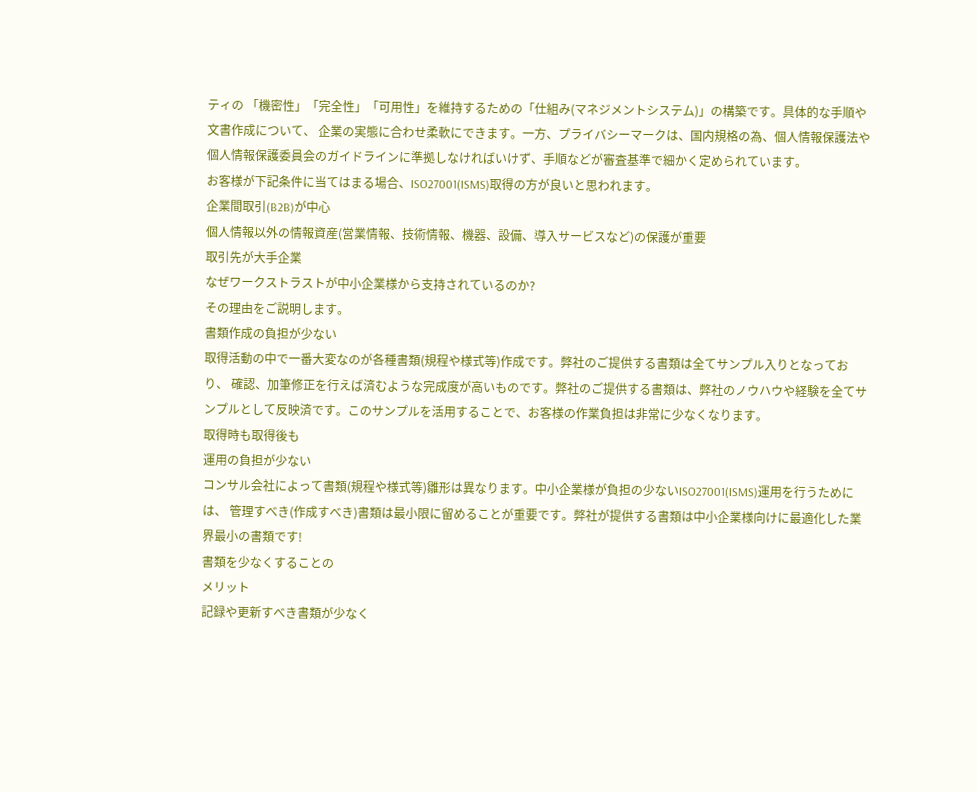ティの 「機密性」「完全性」「可用性」を維持するための「仕組み(マネジメントシステム)」の構築です。具体的な手順や文書作成について、 企業の実態に合わせ柔軟にできます。一方、プライバシーマークは、国内規格の為、個人情報保護法や個人情報保護委員会のガイドラインに準拠しなければいけず、手順などが審査基準で細かく定められています。
お客様が下記条件に当てはまる場合、ISO27001(ISMS)取得の方が良いと思われます。
企業間取引(B2B)が中心
個人情報以外の情報資産(営業情報、技術情報、機器、設備、導入サービスなど)の保護が重要
取引先が大手企業
なぜワークストラストが中小企業様から支持されているのか?
その理由をご説明します。
書類作成の負担が少ない
取得活動の中で一番大変なのが各種書類(規程や様式等)作成です。弊社のご提供する書類は全てサンプル入りとなっており、 確認、加筆修正を行えば済むような完成度が高いものです。弊社のご提供する書類は、弊社のノウハウや経験を全てサンプルとして反映済です。このサンプルを活用することで、お客様の作業負担は非常に少なくなります。
取得時も取得後も
運用の負担が少ない
コンサル会社によって書類(規程や様式等)雛形は異なります。中小企業様が負担の少ないISO27001(ISMS)運用を行うためには、 管理すべき(作成すべき)書類は最小限に留めることが重要です。弊社が提供する書類は中小企業様向けに最適化した業界最小の書類です!
書類を少なくすることの
メリット
記録や更新すべき書類が少なく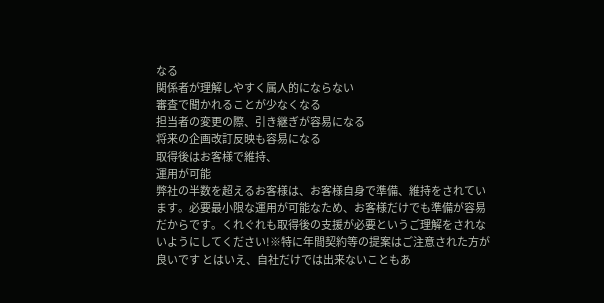なる
関係者が理解しやすく属人的にならない
審査で聞かれることが少なくなる
担当者の変更の際、引き継ぎが容易になる
将来の企画改訂反映も容易になる
取得後はお客様で維持、
運用が可能
弊社の半数を超えるお客様は、お客様自身で準備、維持をされています。必要最小限な運用が可能なため、お客様だけでも準備が容易だからです。くれぐれも取得後の支援が必要というご理解をされないようにしてください!※特に年間契約等の提案はご注意された方が良いです とはいえ、自社だけでは出来ないこともあ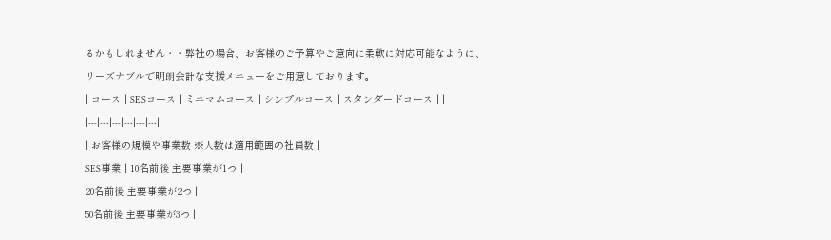るかもしれません・・弊社の場合、お客様のご予算やご意向に柔軟に対応可能なように、 リーズナブルで明朗会計な支援メニューをご用意しております。
| コース | SESコース | ミニマムコース | シンプルコース | スタンダードコース | |
|---|---|---|---|---|---|
| お客様の規模や事業数 ※人数は適用範囲の社員数 |
SES事業 | 10名前後 主要事業が1つ |
20名前後 主要事業が2つ |
50名前後 主要事業が3つ |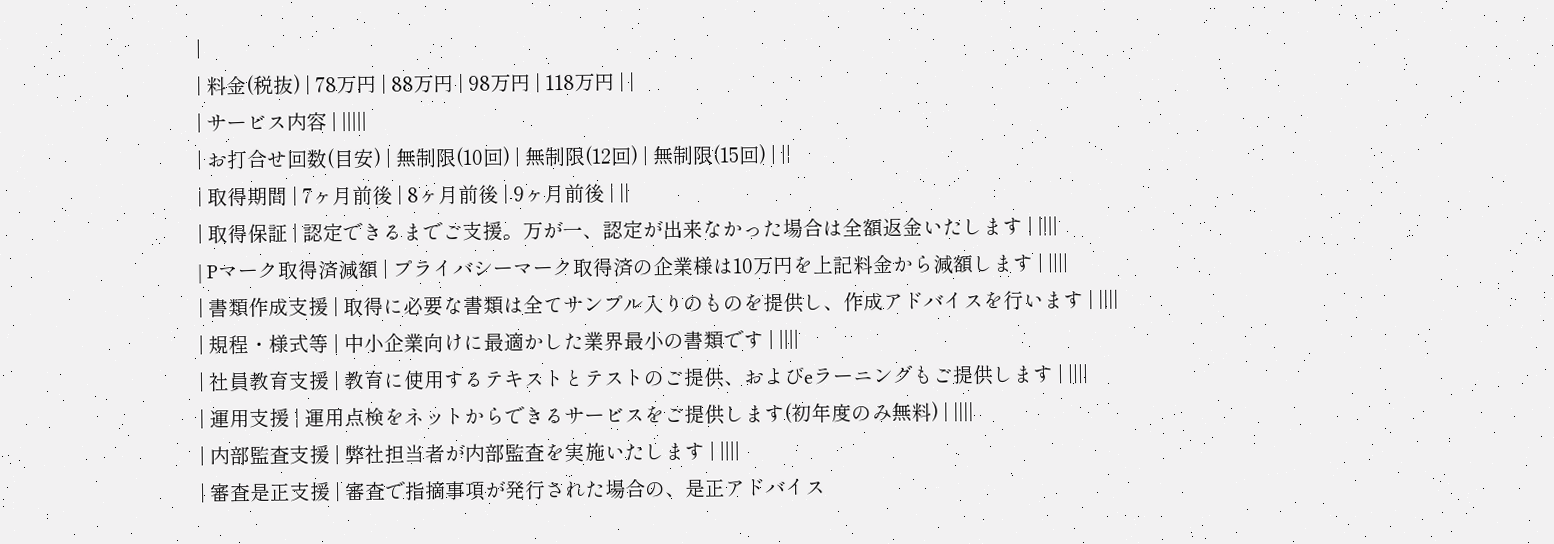|
| 料金(税抜) | 78万円 | 88万円 | 98万円 | 118万円 | |
| サービス内容 | |||||
| お打合せ回数(目安) | 無制限(10回) | 無制限(12回) | 無制限(15回) | ||
| 取得期間 | 7ヶ月前後 | 8ヶ月前後 | 9ヶ月前後 | ||
| 取得保証 | 認定できるまでご支援。万が一、認定が出来なかった場合は全額返金いたします | ||||
| Pマーク取得済減額 | プライバシーマーク取得済の企業様は10万円を上記料金から減額します | ||||
| 書類作成支援 | 取得に必要な書類は全てサンプル入りのものを提供し、作成アドバイスを行います | ||||
| 規程・様式等 | 中小企業向けに最適かした業界最小の書類です | ||||
| 社員教育支援 | 教育に使用するテキストとテストのご提供、およびeラーニングもご提供します | ||||
| 運用支援 | 運用点検をネットからできるサービスをご提供します(初年度のみ無料) | ||||
| 内部監査支援 | 弊社担当者が内部監査を実施いたします | ||||
| 審査是正支援 | 審査で指摘事項が発行された場合の、是正アドバイス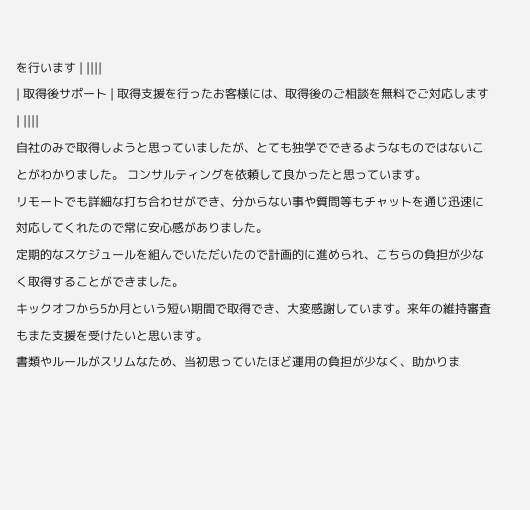を行います | ||||
| 取得後サポート | 取得支援を行ったお客様には、取得後のご相談を無料でご対応します | ||||
自社のみで取得しようと思っていましたが、とても独学でできるようなものではないことがわかりました。 コンサルティングを依頼して良かったと思っています。
リモートでも詳細な打ち合わせができ、分からない事や質問等もチャットを通じ迅速に対応してくれたので常に安心感がありました。
定期的なスケジュールを組んでいただいたので計画的に進められ、こちらの負担が少なく取得することができました。
キックオフから5か月という短い期間で取得でき、大変感謝しています。来年の維持審査もまた支援を受けたいと思います。
書類やルールがスリムなため、当初思っていたほど運用の負担が少なく、助かりま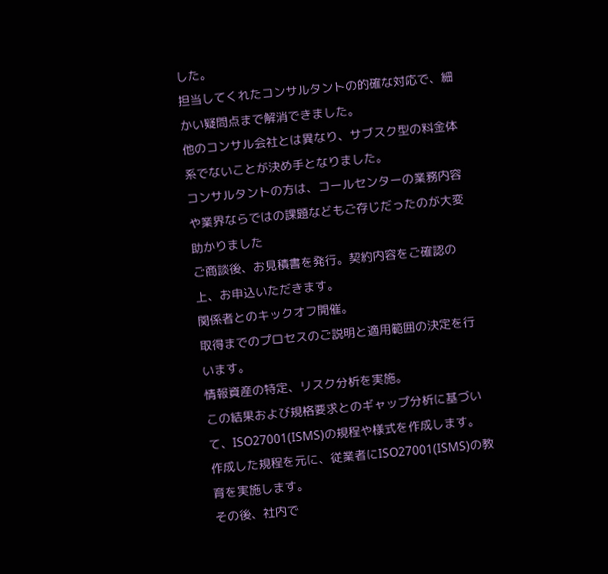した。
担当してくれたコンサルタントの的確な対応で、細かい疑問点まで解消できました。
他のコンサル会社とは異なり、サブスク型の料金体系でないことが決め手となりました。
コンサルタントの方は、コールセンターの業務内容や業界ならではの課題などもご存じだったのが大変助かりました
ご商談後、お見積書を発行。契約内容をご確認の上、お申込いただきます。
関係者とのキックオフ開催。
取得までのプロセスのご説明と適用範囲の決定を行います。
情報資産の特定、リスク分析を実施。
この結果および規格要求とのギャップ分析に基づいて、ISO27001(ISMS)の規程や様式を作成します。
作成した規程を元に、従業者にISO27001(ISMS)の教育を実施します。
その後、社内で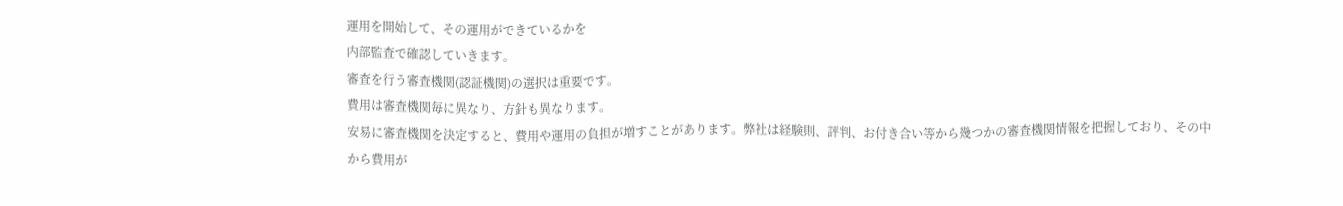運用を開始して、その運用ができているかを
内部監査で確認していきます。
審査を行う審査機関(認証機関)の選択は重要です。
費用は審査機関毎に異なり、方針も異なります。
安易に審査機関を決定すると、費用や運用の負担が増すことがあります。弊社は経験則、評判、お付き合い等から幾つかの審査機関情報を把握しており、その中から費用が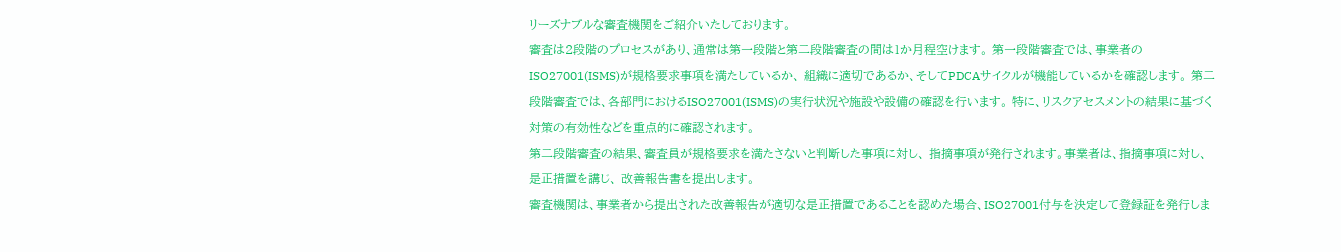リーズナブルな審査機関をご紹介いたしております。
審査は2段階のプロセスがあり、通常は第一段階と第二段階審査の間は1か月程空けます。 第一段階審査では、事業者のISO27001(ISMS)が規格要求事項を満たしているか、 組織に適切であるか、そしてPDCAサイクルが機能しているかを確認します。 第二段階審査では、各部門におけるISO27001(ISMS)の実行状況や施設や設備の確認を行います。 特に、リスクアセスメントの結果に基づく対策の有効性などを重点的に確認されます。
第二段階審査の結果、審査員が規格要求を満たさないと判断した事項に対し、 指摘事項が発行されます。事業者は、指摘事項に対し、是正措置を講じ、 改善報告書を提出します。
審査機関は、事業者から提出された改善報告が適切な是正措置であることを認めた場合、ISO27001付与を決定して登録証を発行しま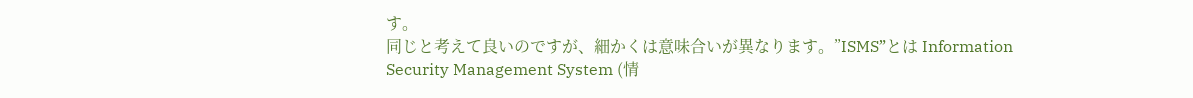す。
同じと考えて良いのですが、細かくは意味合いが異なります。”ISMS”とは Information Security Management System (情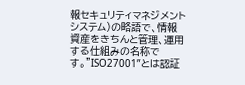報セキュリティマネジメントシステム)の略語で、情報資産をきちんと管理、運用する仕組みの名称です。”ISO27001”とは認証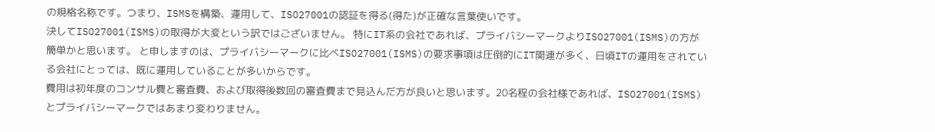の規格名称です。つまり、ISMSを構築、運用して、ISO27001の認証を得る(得た)が正確な言葉使いです。
決してISO27001(ISMS)の取得が大変という訳ではございません。 特にIT系の会社であれば、プライバシーマークよりISO27001(ISMS)の方が簡単かと思います。 と申しますのは、プライバシーマークに比べISO27001(ISMS)の要求事項は圧倒的にIT関連が多く、日頃ITの運用をされている会社にとっては、既に運用していることが多いからです。
費用は初年度のコンサル費と審査費、および取得後数回の審査費まで見込んだ方が良いと思います。20名程の会社様であれば、ISO27001(ISMS)とプライバシーマークではあまり変わりません。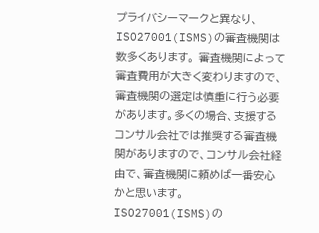プライバシーマークと異なり、ISO27001(ISMS)の審査機関は数多くあります。 審査機関によって審査費用が大きく変わりますので、審査機関の選定は慎重に行う必要があります。多くの場合、支援するコンサル会社では推奨する審査機関がありますので、コンサル会社経由で、審査機関に頼めば一番安心かと思います。
ISO27001(ISMS)の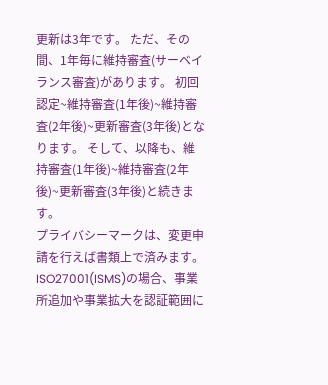更新は3年です。 ただ、その間、1年毎に維持審査(サーベイランス審査)があります。 初回認定~維持審査(1年後)~維持審査(2年後)~更新審査(3年後)となります。 そして、以降も、維持審査(1年後)~維持審査(2年後)~更新審査(3年後)と続きます。
プライバシーマークは、変更申請を行えば書類上で済みます。 ISO27001(ISMS)の場合、事業所追加や事業拡大を認証範囲に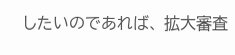したいのであれば、 拡大審査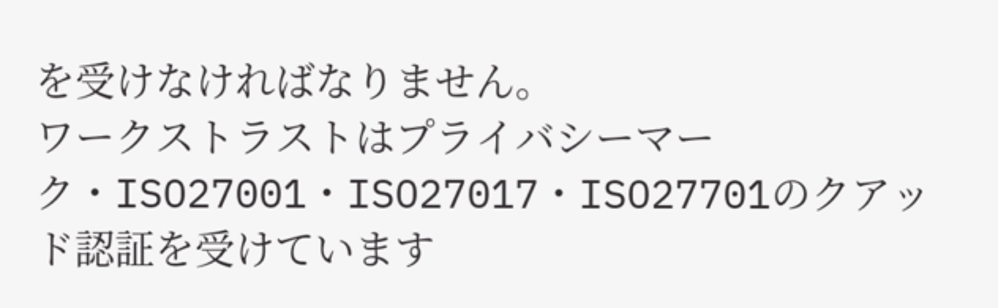を受けなければなりません。
ワークストラストはプライバシーマーク・ISO27001・ISO27017・ISO27701のクアッド認証を受けています